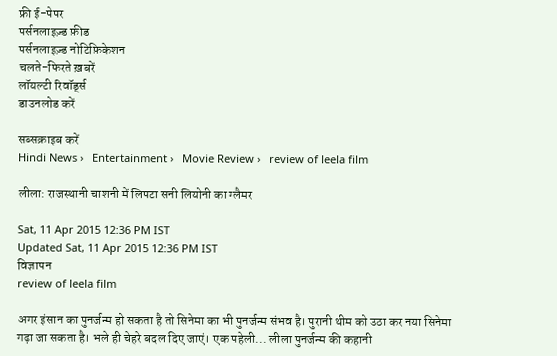फ्री ई-पेपर
पर्सनलाइज़्ड फ़ीड
पर्सनलाइज़्ड नोटिफ़िकेशन
चलते-फिरते ख़बरें
लॉयल्टी रिवॉर्ड्स
डाउनलोड करें

सब्सक्राइब करें
Hindi News ›   Entertainment ›   Movie Review ›   review of leela film

लीला: राजस्थानी चाशनी में लिपटा सनी लियोनी का ग्लैमर

Sat, 11 Apr 2015 12:36 PM IST
Updated Sat, 11 Apr 2015 12:36 PM IST
विज्ञापन
review of leela film

अगर इंसान का पुनर्जन्म हो सकता है तो सिनेमा का भी पुनर्जन्म संभव है। पुरानी थीम को उठा कर नया सिनेमा गढ़ा जा सकता है। भले ही चेहरे बदल दिए जाएं। एक पहेली... लीला पुनर्जन्म की कहानी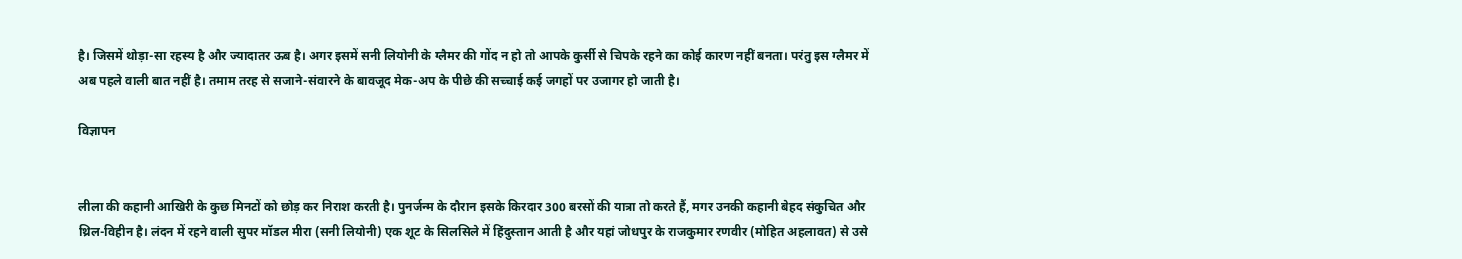है। जिसमें थोड़ा-सा रहस्य है और ज्यादातर ऊब है। अगर इसमें सनी लियोनी के ग्लैमर की गोंद न हो तो आपके कुर्सी से चिपके रहने का कोई कारण नहीं बनता। परंतु इस ग्लैमर में अब पहले वाली बात नहीं है। तमाम तरह से सजाने-संवारने के बावजूद मेक-अप के पीछे की सच्चाई कई जगहों पर उजागर हो जाती है।

विज्ञापन


लीला की कहानी आखिरी के कुछ मिनटों को छोड़ कर निराश करती है। पुनर्जन्म के दौरान इसके किरदार 300 बरसों की यात्रा तो करते हैं, मगर उनकी कहानी बेहद संकुचित और थ्रिल-विहीन है। लंदन में रहने वाली सुपर मॉडल मीरा (सनी लियोनी) एक शूट के सिलसिले में हिंदुस्तान आती है और यहां जोधपुर के राजकुमार रणवीर (मोहित अहलावत) से उसे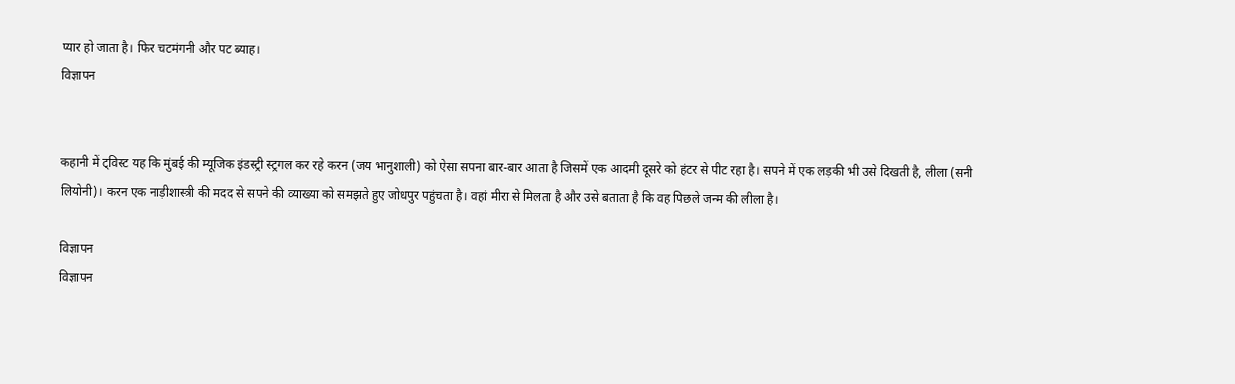प्यार हो जाता है। फिर चटमंगनी और पट ब्याह।
विज्ञापन


कहानी में ट्विस्ट यह कि मुंबई की म्यूजिक इंडस्ट्री स्ट्रगल कर रहे करन (जय भानुशाली) को ऐसा सपना बार-बार आता है जिसमें एक आदमी दूसरे को हंटर से पीट रहा है। सपने में एक लड़की भी उसे दिखती है, लीला (सनी लियोनी)। करन एक नाड़ीशास्त्री की मदद से सपने की व्याख्या को समझते हुए जोधपुर पहुंचता है। वहां मीरा से मिलता है और उसे बताता है कि वह पिछले जन्म की लीला है।

विज्ञापन
विज्ञापन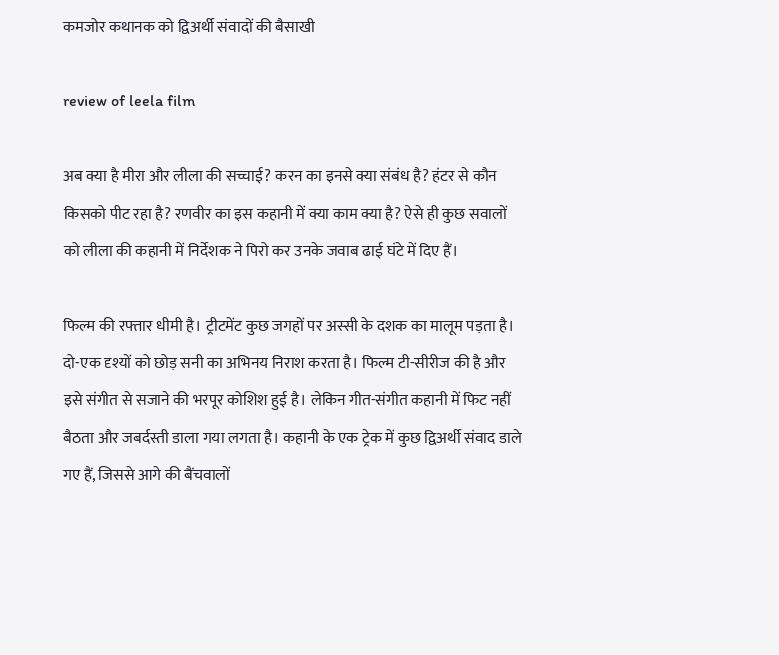कमजोर कथानक को द्विअर्थी संवादों की बैसाखी

review of leela film

अब क्या है मीरा और लीला की सच्चाई? करन का इनसे क्या संबंध है? हंटर से कौन किसको पीट रहा है? रणवीर का इस कहानी में क्या काम क्या है? ऐसे ही कुछ सवालों को लीला की कहानी में निर्देशक ने पिरो कर उनके जवाब ढाई घंटे में दिए हैं।

फिल्म की रफ्तार धीमी है। ट्रीटमेंट कुछ जगहों पर अस्सी के दशक का मालूम पड़ता है। दो-एक दृश्यों को छोड़ सनी का अभिनय निराश करता है। फिल्म टी-सीरीज की है और इसे संगीत से सजाने की भरपूर कोशिश हुई है। लेकिन गीत-संगीत कहानी में फिट नहीं बैठता और जबर्दस्ती डाला गया लगता है। कहानी के एक ट्रेक में कुछ द्विअर्थी संवाद डाले गए हैं, जिससे आगे की बैंचवालों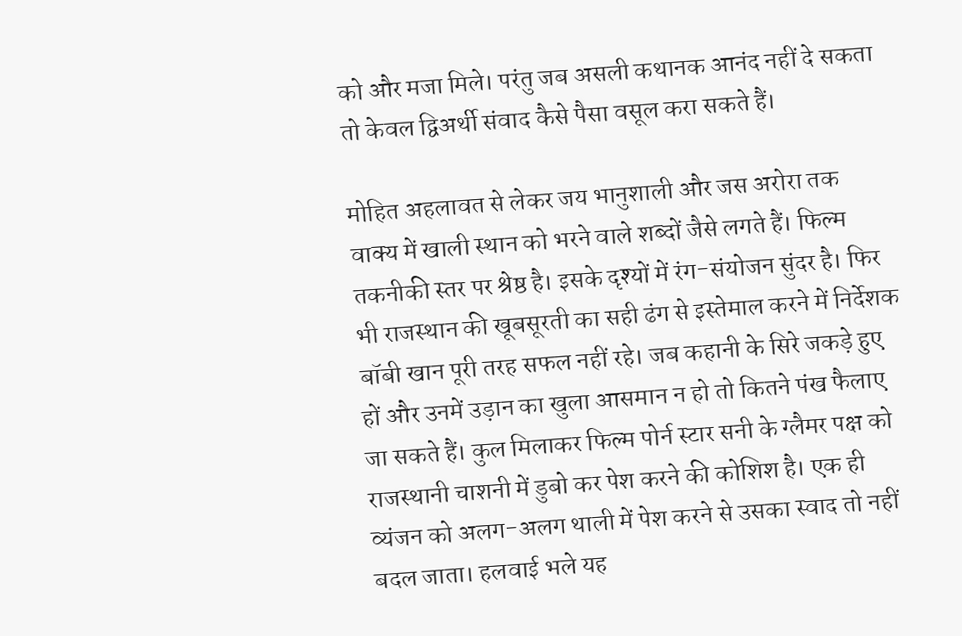को और मजा मिले। परंतु जब असली कथानक आनंद नहीं दे सकता तो केवल द्विअर्थी संवाद कैसे पैसा वसूल करा सकते हैं।

मोहित अहलावत से लेकर जय भानुशाली और जस अरोरा तक वाक्य में खाली स्थान को भरने वाले शब्दों जैसे लगते हैं। फिल्म तकनीकी स्तर पर श्रेष्ठ है। इसके दृश्यों में रंग-संयोजन सुंदर है। फिर भी राजस्थान की खूबसूरती का सही ढंग से इस्तेमाल करने में निर्देशक बॉबी खान पूरी तरह सफल नहीं रहे। जब कहानी के सिरे जकड़े हुए हों और उनमें उड़ान का खुला आसमान न हो तो कितने पंख फैलाए जा सकते हैं। कुल मिलाकर फिल्म पोर्न स्टार सनी के ग्लैमर पक्ष को राजस्थानी चाशनी में डुबो कर पेश करने की कोशिश है। एक ही व्यंजन को अलग-अलग थाली में पेश करने से उसका स्वाद तो नहीं बदल जाता। हलवाई भले यह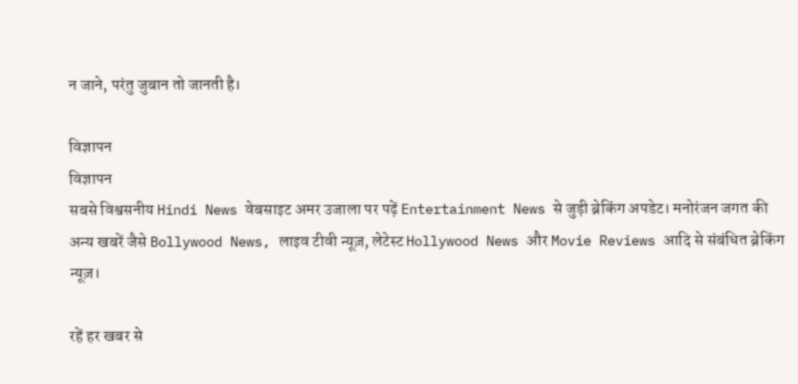न जाने, परंतु जुबान तो जानती है।

विज्ञापन
विज्ञापन
सबसे विश्वसनीय Hindi News वेबसाइट अमर उजाला पर पढ़ें Entertainment News से जुड़ी ब्रेकिंग अपडेट। मनोरंजन जगत की अन्य खबरें जैसे Bollywood News, लाइव टीवी न्यूज़, लेटेस्ट Hollywood News और Movie Reviews आदि से संबंधित ब्रेकिंग न्यूज़।

रहें हर खबर से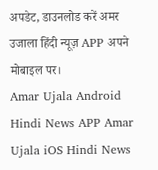अपडेट, डाउनलोड करें अमर उजाला हिंदी न्यूज़ APP अपने मोबाइल पर।
Amar Ujala Android Hindi News APP Amar Ujala iOS Hindi News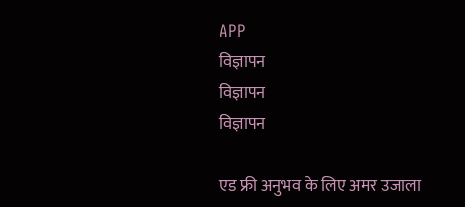APP
विज्ञापन
विज्ञापन
विज्ञापन

एड फ्री अनुभव के लिए अमर उजाला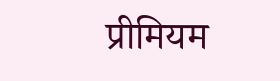प्रीमियम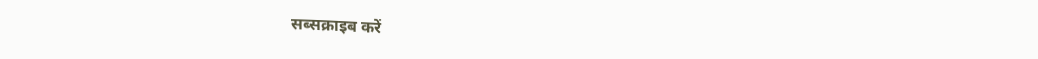सब्सक्राइब करें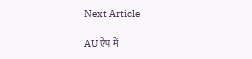Next Article

AU ऐप में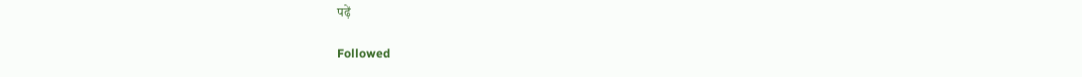पढ़ें

Followed